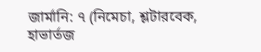জার্মানি: ৭ (নিমেচা, শ্লটারবেক, হাভার্তজ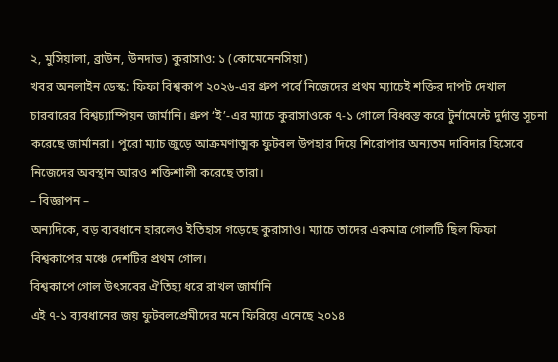২, মুসিয়ালা, ব্রাউন, উনদাভ) কুরাসাও: ১ (কোমেনেনসিয়া)
খবর অনলাইন ডেস্ক: ফিফা বিশ্বকাপ ২০২৬-এর গ্রুপ পর্বে নিজেদের প্রথম ম্যাচেই শক্তির দাপট দেখাল চারবারের বিশ্বচ্যাম্পিয়ন জার্মানি। গ্রুপ ‘ই’-এর ম্যাচে কুরাসাওকে ৭-১ গোলে বিধ্বস্ত করে টুর্নামেন্টে দুর্দান্ত সূচনা করেছে জার্মানরা। পুরো ম্যাচ জুড়ে আক্রমণাত্মক ফুটবল উপহার দিয়ে শিরোপার অন্যতম দাবিদার হিসেবে নিজেদের অবস্থান আরও শক্তিশালী করেছে তারা।
– বিজ্ঞাপন –
অন্যদিকে, বড় ব্যবধানে হারলেও ইতিহাস গড়েছে কুরাসাও। ম্যাচে তাদের একমাত্র গোলটি ছিল ফিফা বিশ্বকাপের মঞ্চে দেশটির প্রথম গোল।
বিশ্বকাপে গোল উৎসবের ঐতিহ্য ধরে রাখল জার্মানি
এই ৭-১ ব্যবধানের জয় ফুটবলপ্রেমীদের মনে ফিরিয়ে এনেছে ২০১৪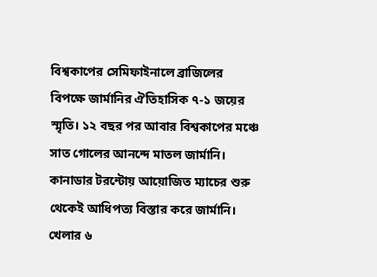বিশ্বকাপের সেমিফাইনালে ব্রাজিলের বিপক্ষে জার্মানির ঐতিহাসিক ৭-১ জয়ের স্মৃতি। ১২ বছর পর আবার বিশ্বকাপের মঞ্চে সাত গোলের আনন্দে মাতল জার্মানি।
কানাডার টরন্টোয় আয়োজিত ম্যাচের শুরু থেকেই আধিপত্য বিস্তার করে জার্মানি। খেলার ৬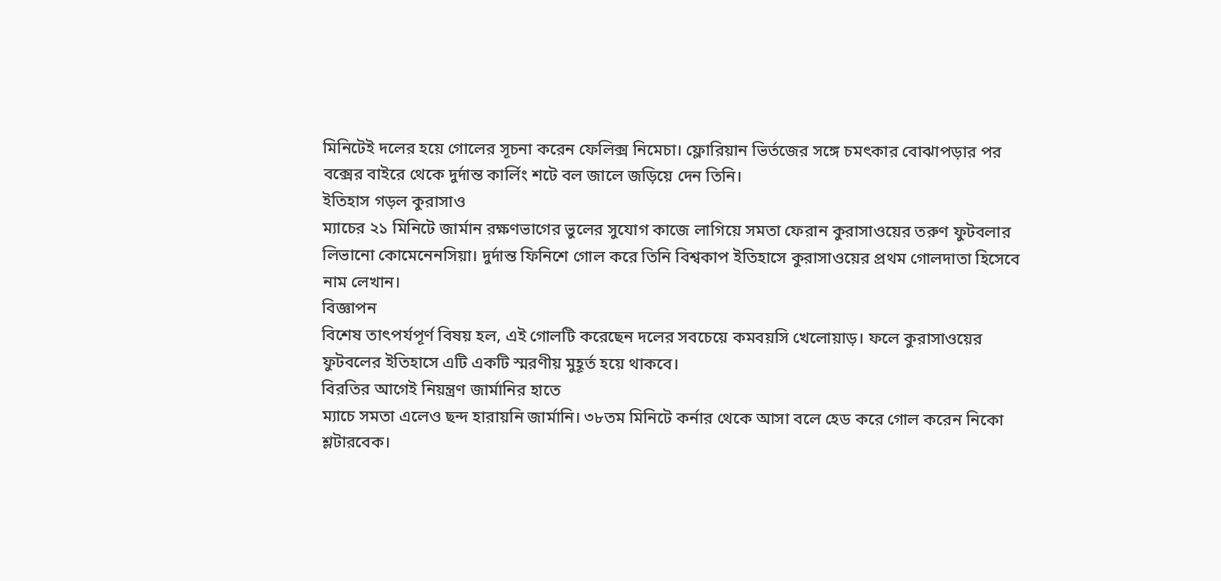মিনিটেই দলের হয়ে গোলের সূচনা করেন ফেলিক্স নিমেচা। ফ্লোরিয়ান ভির্তজের সঙ্গে চমৎকার বোঝাপড়ার পর বক্সের বাইরে থেকে দুর্দান্ত কার্লিং শটে বল জালে জড়িয়ে দেন তিনি।
ইতিহাস গড়ল কুরাসাও
ম্যাচের ২১ মিনিটে জার্মান রক্ষণভাগের ভুলের সুযোগ কাজে লাগিয়ে সমতা ফেরান কুরাসাওয়ের তরুণ ফুটবলার লিভানো কোমেনেনসিয়া। দুর্দান্ত ফিনিশে গোল করে তিনি বিশ্বকাপ ইতিহাসে কুরাসাওয়ের প্রথম গোলদাতা হিসেবে নাম লেখান।
বিজ্ঞাপন
বিশেষ তাৎপর্যপূর্ণ বিষয় হল, এই গোলটি করেছেন দলের সবচেয়ে কমবয়সি খেলোয়াড়। ফলে কুরাসাওয়ের ফুটবলের ইতিহাসে এটি একটি স্মরণীয় মুহূর্ত হয়ে থাকবে।
বিরতির আগেই নিয়ন্ত্রণ জার্মানির হাতে
ম্যাচে সমতা এলেও ছন্দ হারায়নি জার্মানি। ৩৮তম মিনিটে কর্নার থেকে আসা বলে হেড করে গোল করেন নিকো শ্লটারবেক।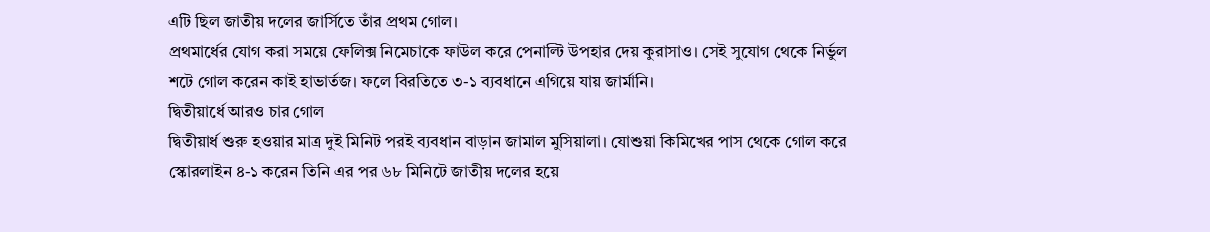এটি ছিল জাতীয় দলের জার্সিতে তাঁর প্রথম গোল।
প্রথমার্ধের যোগ করা সময়ে ফেলিক্স নিমেচাকে ফাউল করে পেনাল্টি উপহার দেয় কুরাসাও। সেই সুযোগ থেকে নির্ভুল শটে গোল করেন কাই হাভার্তজ। ফলে বিরতিতে ৩-১ ব্যবধানে এগিয়ে যায় জার্মানি।
দ্বিতীয়ার্ধে আরও চার গোল
দ্বিতীয়ার্ধ শুরু হওয়ার মাত্র দুই মিনিট পরই ব্যবধান বাড়ান জামাল মুসিয়ালা। যোশুয়া কিমিখের পাস থেকে গোল করে স্কোরলাইন ৪-১ করেন তিনি এর পর ৬৮ মিনিটে জাতীয় দলের হয়ে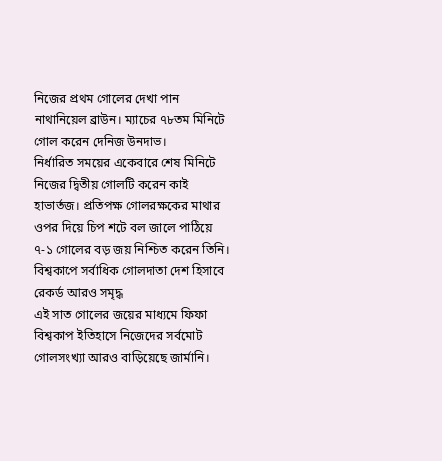নিজের প্রথম গোলের দেখা পান নাথানিয়েল ব্রাউন। ম্যাচের ৭৮তম মিনিটে গোল করেন দেনিজ উনদাভ।
নির্ধারিত সময়ের একেবারে শেষ মিনিটে নিজের দ্বিতীয় গোলটি করেন কাই হাভার্তজ। প্রতিপক্ষ গোলরক্ষকের মাথার ওপর দিয়ে চিপ শটে বল জালে পাঠিয়ে ৭-১ গোলের বড় জয় নিশ্চিত করেন তিনি।
বিশ্বকাপে সর্বাধিক গোলদাতা দেশ হিসাবে রেকর্ড আরও সমৃদ্ধ
এই সাত গোলের জয়ের মাধ্যমে ফিফা বিশ্বকাপ ইতিহাসে নিজেদের সর্বমোট গোলসংখ্যা আরও বাড়িয়েছে জার্মানি।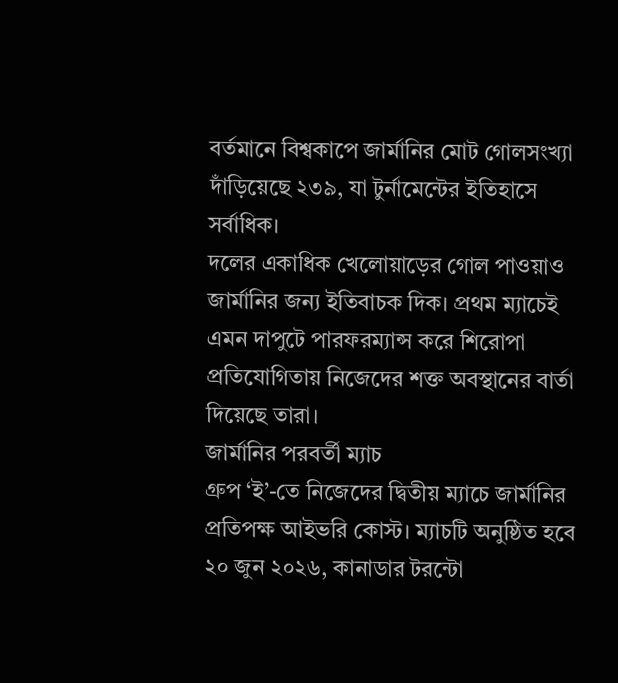বর্তমানে বিশ্বকাপে জার্মানির মোট গোলসংখ্যা দাঁড়িয়েছে ২৩৯, যা টুর্নামেন্টের ইতিহাসে সর্বাধিক।
দলের একাধিক খেলোয়াড়ের গোল পাওয়াও জার্মানির জন্য ইতিবাচক দিক। প্রথম ম্যাচেই এমন দাপুটে পারফরম্যান্স করে শিরোপা প্রতিযোগিতায় নিজেদের শক্ত অবস্থানের বার্তা দিয়েছে তারা।
জার্মানির পরবর্তী ম্যাচ
গ্রুপ ‘ই’-তে নিজেদের দ্বিতীয় ম্যাচে জার্মানির প্রতিপক্ষ আইভরি কোস্ট। ম্যাচটি অনুষ্ঠিত হবে ২০ জুন ২০২৬, কানাডার টরন্টো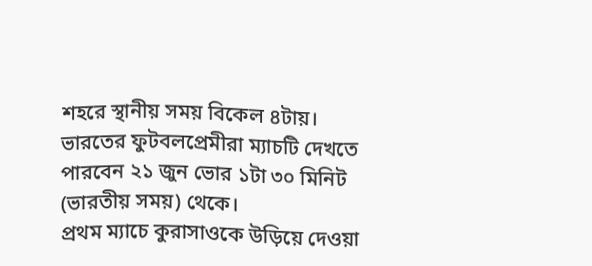শহরে স্থানীয় সময় বিকেল ৪টায়। ভারতের ফুটবলপ্রেমীরা ম্যাচটি দেখতে পারবেন ২১ জুন ভোর ১টা ৩০ মিনিট (ভারতীয় সময়) থেকে।
প্রথম ম্যাচে কুরাসাওকে উড়িয়ে দেওয়া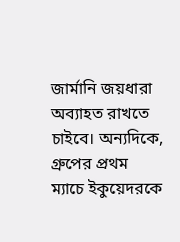জার্মানি জয়ধারা অব্যাহত রাখতে চাইবে। অন্যদিকে, গ্রুপের প্রথম ম্যাচে ইকুয়েদরকে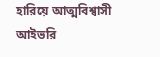হারিয়ে আত্মবিশ্বাসী আইভরি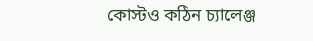কোস্টও কঠিন চ্যালেঞ্জ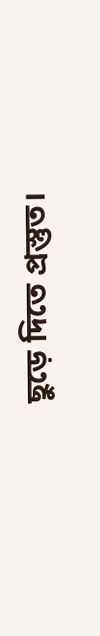ছুড়ে দিতে প্রস্তুত।